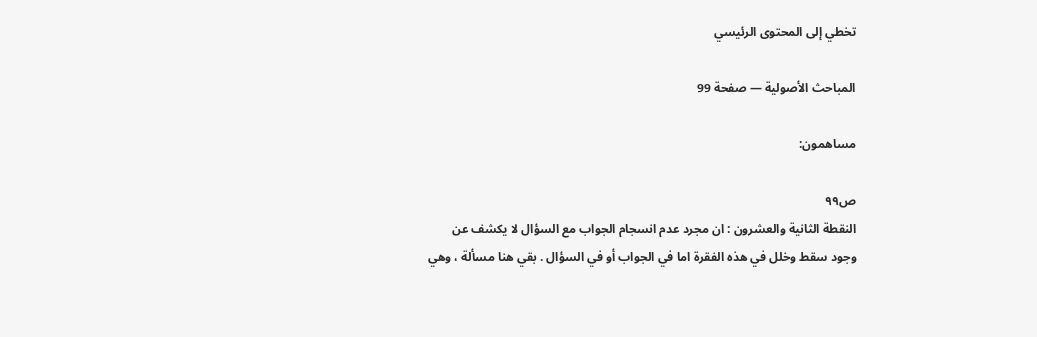تخطي إلى المحتوى الرئيسي

المباحث الأصولية — صفحة 99

مساهمون:

ص٩٩
النقطة الثانية والعشرون : ان مجرد عدم انسجام الجواب مع السؤال لا يكشف عن وجود سقط وخلل في هذه الفقرة اما في الجواب أو في السؤال . بقي هنا مسألة ، وهي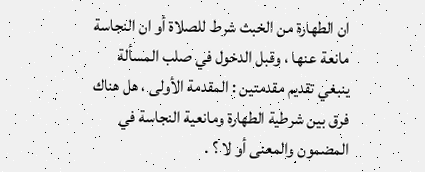ان الطهارة من الخبث شرط للصلاة أو ان النجاسة مانعة عنها ، وقبل الدخول في صلب المسألة ينبغي تقديم مقدمتين : المقدمة الأولى ، هل هناك فرق بين شرطية الطهارة ومانعية النجاسة في المضمون والمعنى أو لا ؟ .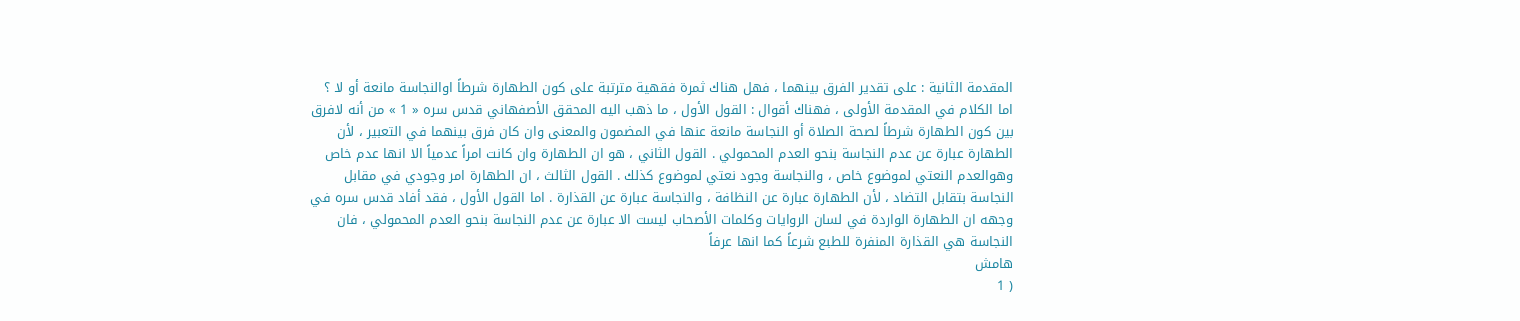المقدمة الثانية : على تقدير الفرق بينهما ، فهل هناك ثمرة فقهية مترتبة على كون الطهارة شرطاً اوالنجاسة مانعة أو لا ؟ اما الكلام في المقدمة الأولى ، فهناك أقوال : القول الأول ، ما ذهب اليه المحقق الأصفهاني قدس سره « 1 » من أنه لافرق بين كون الطهارة شرطاً لصحة الصلاة أو النجاسة مانعة عنها في المضمون والمعنى وان كان فرق بينهما في التعبير ، لأن الطهارة عبارة عن عدم النجاسة بنحو العدم المحمولي . القول الثاني ، هو ان الطهارة وان كانت امراً عدمياً الا انها عدم خاص وهوالعدم النعتي لموضوع خاص ، والنجاسة وجود نعتي لموضوع كذلك . القول الثالث ، ان الطهارة امر وجودي في مقابل النجاسة بتقابل التضاد ، لأن الطهارة عبارة عن النظافة ، والنجاسة عبارة عن القذارة . اما القول الأول ، فقد أفاد قدس سره في وجهه ان الطهارة الواردة في لسان الروايات وكلمات الأصحاب ليست الا عبارة عن عدم النجاسة بنحو العدم المحمولي ، فان النجاسة هي القذارة المنفرة للطبع شرعاً كما انها عرفاً
هامش
( 1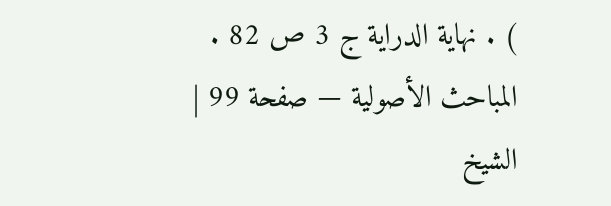) . نهاية الدراية ج 3 ص 82 .
المباحث الأصولية — صفحة 99 | الشيخ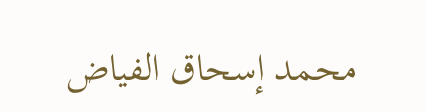محمد إسحاق الفياض